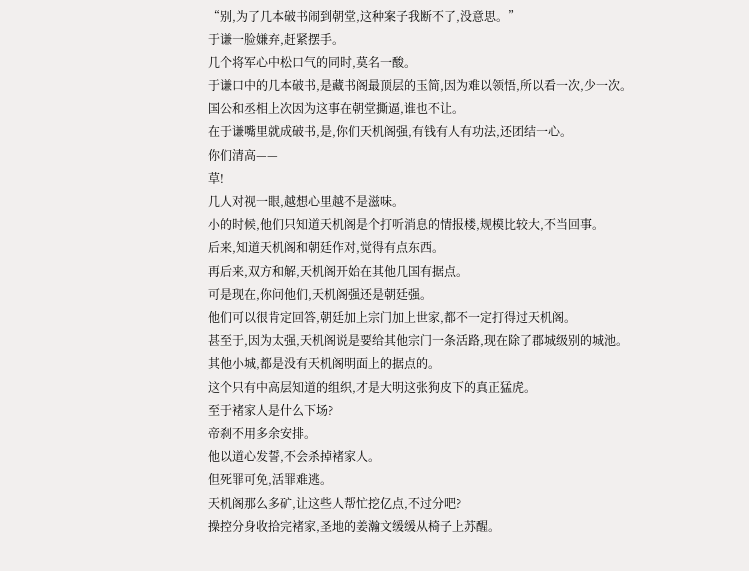“别,为了几本破书闹到朝堂,这种案子我断不了,没意思。”
于谦一脸嫌弃,赶紧摆手。
几个将军心中松口气的同时,莫名一酸。
于谦口中的几本破书,是藏书阁最顶层的玉简,因为难以领悟,所以看一次,少一次。
国公和丞相上次因为这事在朝堂撕逼,谁也不让。
在于谦嘴里就成破书,是,你们天机阁强,有钱有人有功法,还团结一心。
你们清高——
草!
几人对视一眼,越想心里越不是滋味。
小的时候,他们只知道天机阁是个打听消息的情报楼,规模比较大,不当回事。
后来,知道天机阁和朝廷作对,觉得有点东西。
再后来,双方和解,天机阁开始在其他几国有据点。
可是现在,你问他们,天机阁强还是朝廷强。
他们可以很肯定回答,朝廷加上宗门加上世家,都不一定打得过天机阁。
甚至于,因为太强,天机阁说是要给其他宗门一条活路,现在除了郡城级别的城池。
其他小城,都是没有天机阁明面上的据点的。
这个只有中高层知道的组织,才是大明这张狗皮下的真正猛虎。
至于褚家人是什么下场?
帝刹不用多余安排。
他以道心发誓,不会杀掉褚家人。
但死罪可免,活罪难逃。
天机阁那么多矿,让这些人帮忙挖亿点,不过分吧?
操控分身收拾完褚家,圣地的姜瀚文缓缓从椅子上苏醒。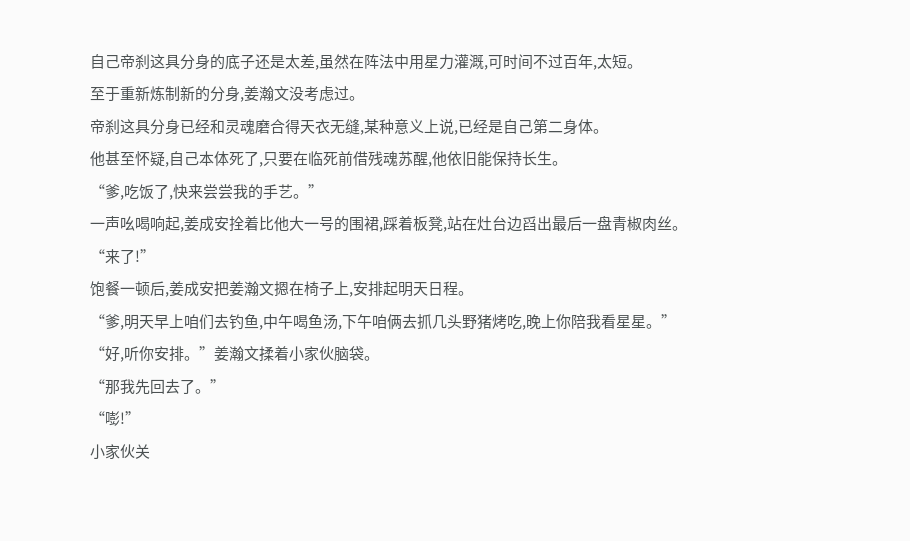自己帝刹这具分身的底子还是太差,虽然在阵法中用星力灌溉,可时间不过百年,太短。
至于重新炼制新的分身,姜瀚文没考虑过。
帝刹这具分身已经和灵魂磨合得天衣无缝,某种意义上说,已经是自己第二身体。
他甚至怀疑,自己本体死了,只要在临死前借残魂苏醒,他依旧能保持长生。
“爹,吃饭了,快来尝尝我的手艺。”
一声吆喝响起,姜成安拴着比他大一号的围裙,踩着板凳,站在灶台边舀出最后一盘青椒肉丝。
“来了!”
饱餐一顿后,姜成安把姜瀚文摁在椅子上,安排起明天日程。
“爹,明天早上咱们去钓鱼,中午喝鱼汤,下午咱俩去抓几头野猪烤吃,晚上你陪我看星星。”
“好,听你安排。”姜瀚文揉着小家伙脑袋。
“那我先回去了。”
“嘭!”
小家伙关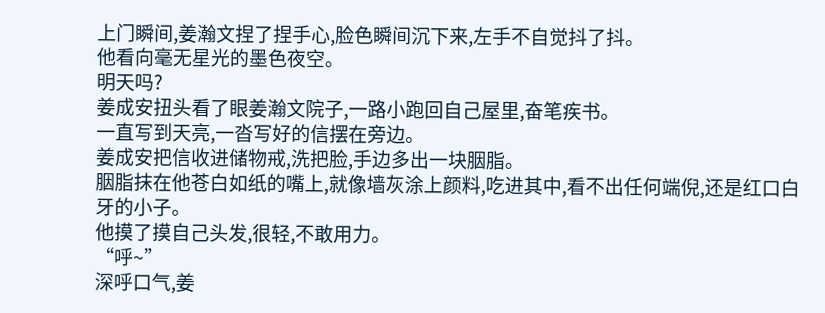上门瞬间,姜瀚文捏了捏手心,脸色瞬间沉下来,左手不自觉抖了抖。
他看向毫无星光的墨色夜空。
明天吗?
姜成安扭头看了眼姜瀚文院子,一路小跑回自己屋里,奋笔疾书。
一直写到天亮,一沓写好的信摆在旁边。
姜成安把信收进储物戒,洗把脸,手边多出一块胭脂。
胭脂抹在他苍白如纸的嘴上,就像墙灰涂上颜料,吃进其中,看不出任何端倪,还是红口白牙的小子。
他摸了摸自己头发,很轻,不敢用力。
“呼~”
深呼口气,姜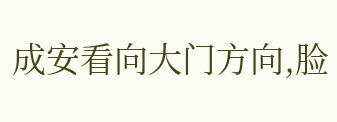成安看向大门方向,脸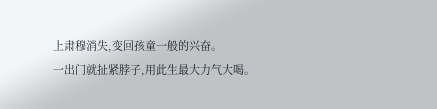上肃穆消失,变回孩童一般的兴奋。
一出门就扯紧脖子,用此生最大力气大喝。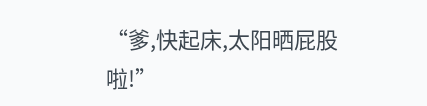“爹,快起床,太阳晒屁股啦!”